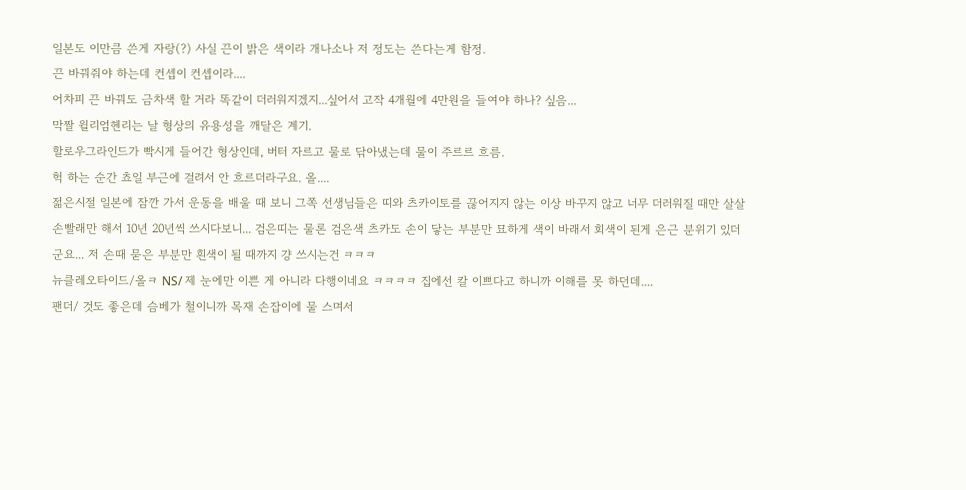일본도 이만큼 쓴게 자랑(?) 사실 끈이 밝은 색이라 개나소나 저 정도는 쓴다는게 함정.
끈 바꿔줘야 하는데 컨셉이 컨셉이라....
어차피 끈 바꿔도 금차색 할 거라 똑같이 더러워지겠지...싶어서 고작 4개월에 4만원을 들여야 하나? 싶음...
막짤 윌리엄헨리는 날 형상의 유용성을 깨달은 계기.
할로우그라인드가 빡시게 들어간 형상인데, 버터 자르고 물로 닦아냈는데 물이 주르르 흐름.
헉 하는 순간 쵸일 부근에 걸려서 안 흐르더라구요. 올....
젊은시절 일본에 잠깐 가서 운동을 배울 때 보니 그쪽 선생님들은 띠와 츠카이토를 끊어지지 않는 이상 바꾸지 않고 너무 더러워질 때만 살살 손빨래만 해서 10년 20년씩 쓰시다보니... 검은띠는 물론 검은색 츠카도 손이 닿는 부분만 묘하게 색이 바래서 회색이 된게 은근 분위기 있더군요... 저 손때 묻은 부분만 흰색이 될 때까지 걍 쓰시는건 ㅋㅋㅋ
뉴클레오타이드/올ㅋ NS/ 제 눈에만 이쁜 게 아니라 다행이네요 ㅋㅋㅋㅋ 집에선 칼 이쁘다고 하니까 이해를 못 하던데....
팬더/ 것도 좋은데 슴베가 철이니까 목재 손잡이에 물 스며서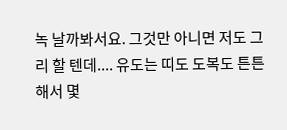녹 날까봐서요. 그것만 아니면 저도 그리 할 텐데.... 유도는 띠도 도복도 튼튼해서 몇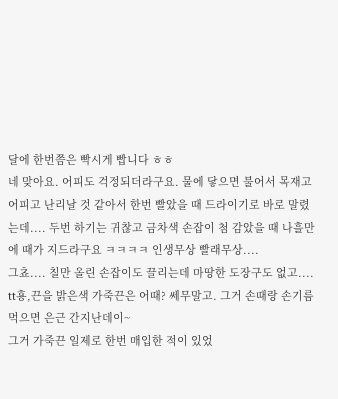달에 한번쯤은 빡시게 빱니다 ㅎㅎ
네 맞아요. 어피도 걱정되더라구요. 물에 닿으면 불어서 목재고 어피고 난리날 것 같아서 한번 빨았을 때 드라이기로 바로 말렸는데.... 두번 하기는 귀찮고 금차색 손잡이 첨 감았을 때 나흘만에 때가 지드라구요 ㅋㅋㅋㅋ 인생무상 빨래무상....
그쵸.... 칠만 올린 손잡이도 끌리는데 마땅한 도장구도 없고....
tt횽,끈을 밝은색 가죽끈은 어때? 쎄무말고. 그거 손때랑 손기름 먹으면 은근 간지난데이~
그거 가죽끈 일제로 한번 매입한 적이 있었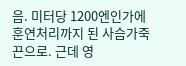음. 미터당 1200엔인가에 훈연처리까지 된 사슴가죽끈으로. 근데 영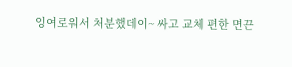잉여로워서 처분했데이~ 싸고 교체 편한 면끈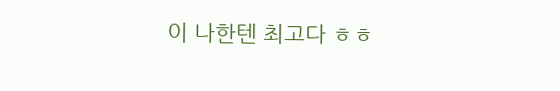이 나한텐 최고다 ㅎㅎ